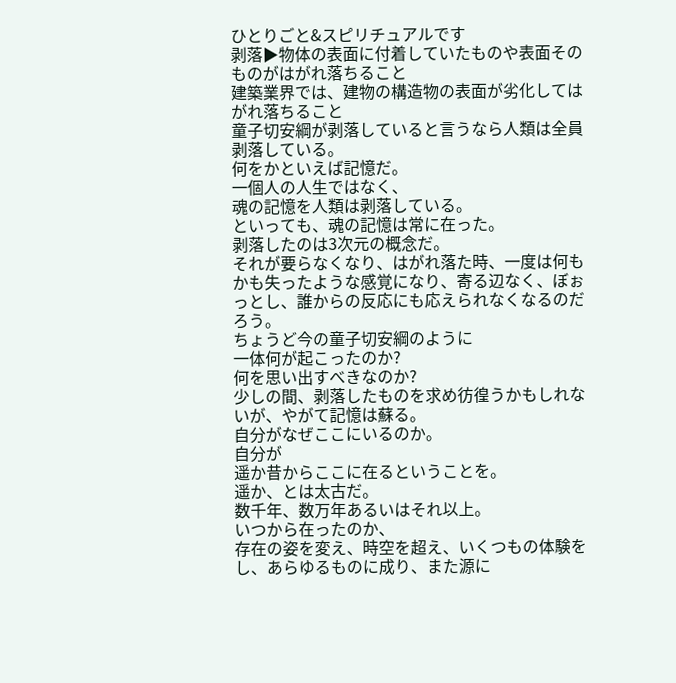ひとりごと&スピリチュアルです
剥落▶物体の表面に付着していたものや表面そのものがはがれ落ちること
建築業界では、建物の構造物の表面が劣化してはがれ落ちること
童子切安綱が剥落していると言うなら人類は全員剥落している。
何をかといえば記憶だ。
一個人の人生ではなく、
魂の記憶を人類は剥落している。
といっても、魂の記憶は常に在った。
剥落したのは3次元の概念だ。
それが要らなくなり、はがれ落た時、一度は何もかも失ったような感覚になり、寄る辺なく、ぼぉっとし、誰からの反応にも応えられなくなるのだろう。
ちょうど今の童子切安綱のように
一体何が起こったのか?
何を思い出すべきなのか?
少しの間、剥落したものを求め彷徨うかもしれないが、やがて記憶は蘇る。
自分がなぜここにいるのか。
自分が
遥か昔からここに在るということを。
遥か、とは太古だ。
数千年、数万年あるいはそれ以上。
いつから在ったのか、
存在の姿を変え、時空を超え、いくつもの体験をし、あらゆるものに成り、また源に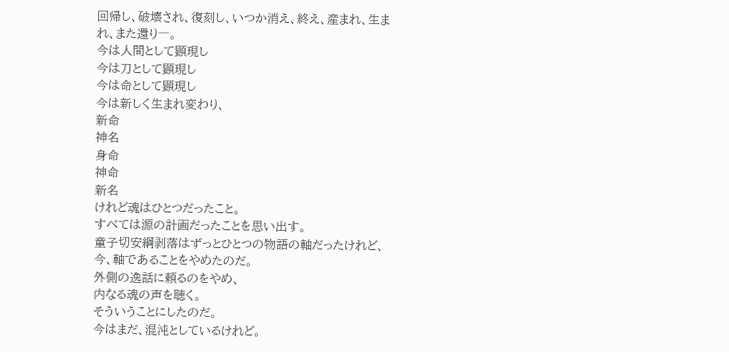回帰し、破壊され、復刻し、いつか消え、終え、産まれ、生まれ、また還り―。
今は人間として顕現し
今は刀として顕現し
今は命として顕現し
今は新しく生まれ変わり、
新命
神名
身命
神命
新名
けれど魂はひとつだったこと。
すべては源の計画だったことを思い出す。
童子切安綱剥落はずっとひとつの物語の軸だったけれど、今、軸であることをやめたのだ。
外側の逸話に頼るのをやめ、
内なる魂の声を聴く。
そういうことにしたのだ。
今はまだ、混沌としているけれど。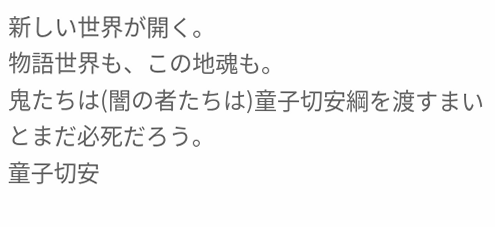新しい世界が開く。
物語世界も、この地魂も。
鬼たちは(闇の者たちは)童子切安綱を渡すまいとまだ必死だろう。
童子切安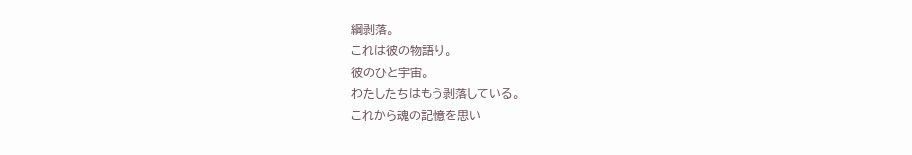綱剥落。
これは彼の物語り。
彼のひと宇宙。
わたしたちはもう剥落している。
これから魂の記憶を思い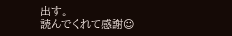出す。
読んでくれて感謝☺